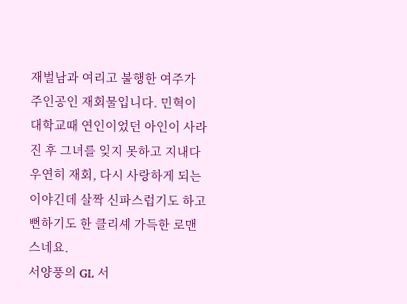재벌남과 여리고 불행한 여주가 주인공인 재회물입니다. 민혁이 대학교때 연인이었던 아인이 사라진 후 그녀를 잊지 못하고 지내다 우연히 재회, 다시 사랑하게 되는 이야긴데 살짝 신파스럽기도 하고 뻔하기도 한 클리셰 가득한 로맨스네요.
서양풍의 GL 서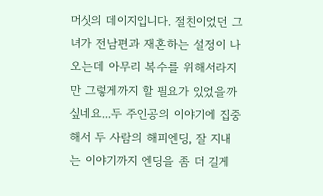머싯의 데이지입니다. 절친이었던 그녀가 전남편과 재혼하는 설정이 나오는데 아무리 복수를 위해서라지만 그렇게까지 할 필요가 있었을까 싶네요...두 주인공의 이야기에 집중해서 두 사람의 해피엔딩, 잘 지내는 이야기까지 엔딩을 좀 더 길게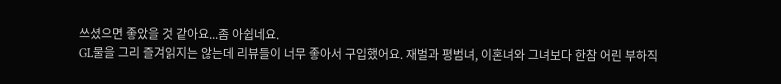쓰셨으면 좋았을 것 같아요...좀 아쉽네요.
GL물을 그리 즐겨읽지는 않는데 리뷰들이 너무 좋아서 구입했어요. 재벌과 평범녀, 이혼녀와 그녀보다 한참 어린 부하직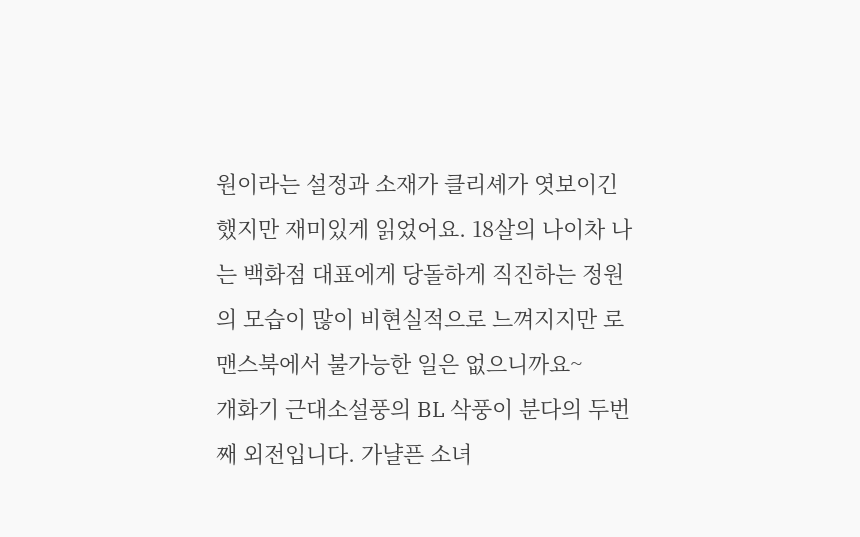원이라는 설정과 소재가 클리셰가 엿보이긴 했지만 재미있게 읽었어요. 18살의 나이차 나는 백화점 대표에게 당돌하게 직진하는 정원의 모습이 많이 비현실적으로 느껴지지만 로맨스북에서 불가능한 일은 없으니까요~
개화기 근대소설풍의 BL 삭풍이 분다의 두번째 외전입니다. 가냘픈 소녀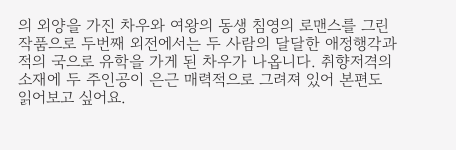의 외양을 가진 차우와 여왕의 동생 침영의 로맨스를 그린 작품으로 두번째 외전에서는 두 사람의 달달한 애정행각과 적의 국으로 유학을 가게 된 차우가 나옵니다. 취향저격의 소재에 두 주인공이 은근 매력적으로 그려져 있어 본편도 읽어보고 싶어요.